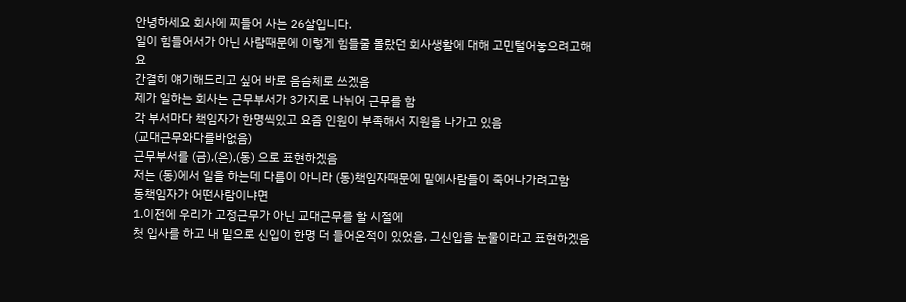안녕하세요 회사에 찌들어 사는 26살입니다.
일이 힘들어서가 아닌 사람때문에 이렇게 힘들줄 몰랐던 회사생활에 대해 고민털어놓으려고해요
간결히 얘기해드리고 싶어 바로 음슴체로 쓰겠음
제가 일하는 회사는 근무부서가 3가지로 나뉘어 근무를 함
각 부서마다 책임자가 한명씩있고 요즘 인원이 부족해서 지원을 나가고 있음
(교대근무와다를바없음)
근무부서를 (금),(은),(동) 으로 표현하겠음
저는 (동)에서 일을 하는데 다름이 아니라 (동)책임자때문에 밑에사람들이 죽어나가려고함
동책임자가 어떤사람이냐면
1.이전에 우리가 고정근무가 아닌 교대근무를 할 시절에
첫 입사를 하고 내 밑으로 신입이 한명 더 들어온적이 있었음, 그신입을 눈물이라고 표현하겠음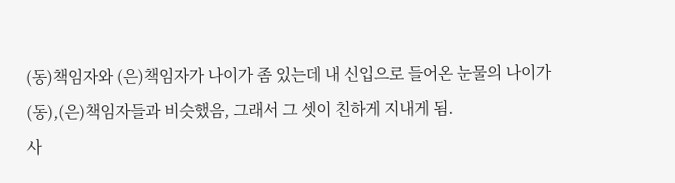(동)책임자와 (은)책임자가 나이가 좀 있는데 내 신입으로 들어온 눈물의 나이가
(동),(은)책임자들과 비슷했음, 그래서 그 셋이 친하게 지내게 됨.
사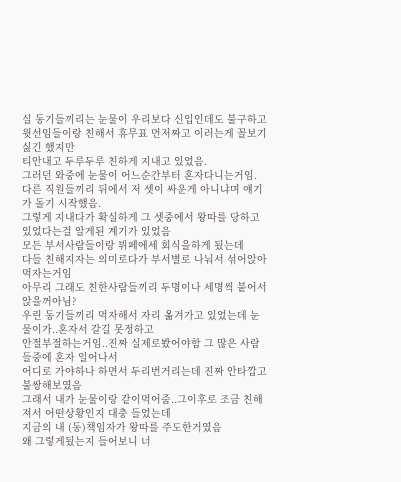실 동기들끼리는 눈물이 우리보다 신입인데도 불구하고
윗선임들이랑 친해서 휴무표 먼저짜고 이러는게 꼴보기 싫긴 했지만
티안내고 두루두루 친하게 지내고 있었음.
그러던 와중에 눈물이 어느순간부터 혼자다니는거임.
다른 직원들끼리 뒤에서 저 셋이 싸운게 아니냐며 얘기가 돌기 시작했음.
그렇게 지내다가 확실하게 그 셋중에서 왕따를 당하고 있었다는걸 알게된 계기가 있었음
모든 부서사람들이랑 뷔페에세 회식을하게 됬는데
다들 친해지자는 의미로다가 부서별로 나눠서 섞어앉아 먹자는거임
아무리 그래도 친한사람들끼리 두명이나 세명씩 붙어서 앉을꺼아님?
우린 동기들끼리 먹자해서 자리 옮겨가고 있었는데 눈물이가..혼자서 갈길 못정하고
안절부절하는거임..진짜 실제로봤어야함 그 많은 사람들중에 혼자 일어나서
어디로 가야하나 하면서 두리번거리는데 진짜 안타깝고 불쌍해보였음
그래서 내가 눈물이랑 같이먹어줌..그이후로 조금 친해져서 어떤상황인지 대충 들었는데
지금의 내 (동)책임자가 왕따를 주도한거였음
왜 그렇게됬는지 들어보니 너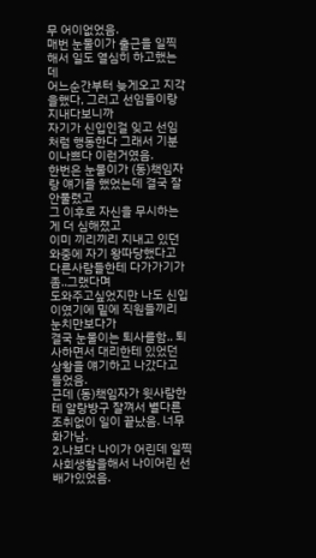무 어이없었음.
매번 눈물이가 출근을 일찍해서 일도 열심히 하고했는데
어느순간부터 늦게오고 지각을했다, 그러고 선임들이랑 지내다보니까
자기가 신입인걸 잊고 선임처럼 행동한다 그래서 기분이나쁘다 이런거였음.
한번은 눈물이가 (동)책임자랑 얘기를 했었는데 결국 잘 안풀렸고
그 이후로 자신을 무시하는게 더 심해졌고
이미 끼리끼리 지내고 있던와중에 자기 왕따당했다고 다른사람들한테 다가가기가 좀..그랬다며
도와주고싶었지만 나도 신입이였기에 밑에 직원들끼리 눈치만보다가
결국 눈물이는 퇴사를함.. 퇴사하면서 대리한테 있었던 상황을 얘기하고 나갔다고 들었음.
근데 (동)책임자가 윗사람한테 알랑방구 잘껴서 별다른 조취없이 일이 끝났음. 너무 화가남.
2.나보다 나이가 어린데 일찍 사회생활을해서 나이어린 선배가있었음.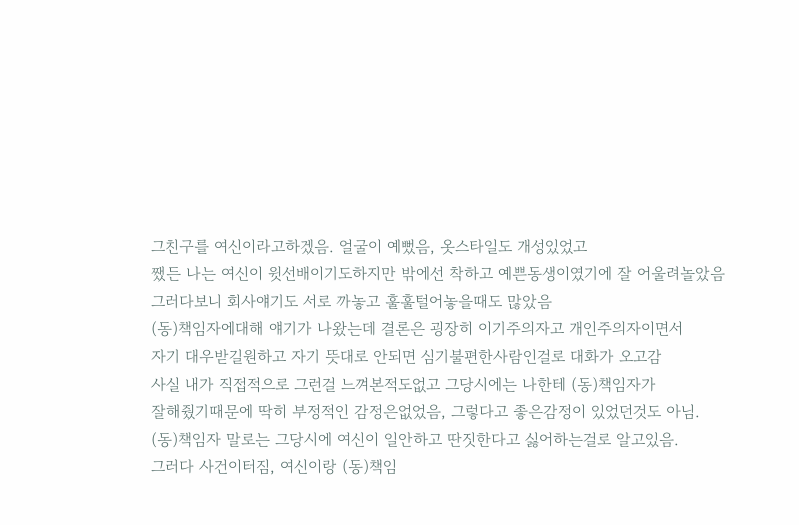그친구를 여신이라고하겠음. 얼굴이 예뻤음, 옷스타일도 개성있었고
쨌든 나는 여신이 윗선배이기도하지만 밖에선 착하고 예쁜동생이였기에 잘 어울려놀았음
그러다보니 회사얘기도 서로 까놓고 훌훌털어놓을때도 많았음
(동)책임자에대해 얘기가 나왔는데 결론은 굉장히 이기주의자고 개인주의자이면서
자기 대우받길원하고 자기 뜻대로 안되면 심기불편한사람인걸로 대화가 오고감
사실 내가 직접적으로 그런걸 느껴본적도없고 그당시에는 나한테 (동)책임자가
잘해줬기때문에 딱히 부정적인 감정은없었음, 그렇다고 좋은감정이 있었던것도 아님.
(동)책임자 말로는 그당시에 여신이 일안하고 딴짓한다고 싫어하는걸로 알고있음.
그러다 사건이터짐, 여신이랑 (동)책임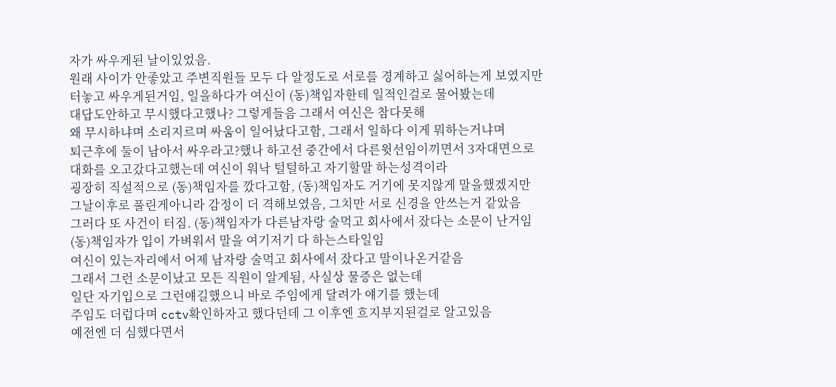자가 싸우게된 날이있었음.
원래 사이가 안좋았고 주변직원들 모두 다 알정도로 서로를 경계하고 싫어하는게 보였지만
터놓고 싸우게된거임, 일을하다가 여신이 (동)책임자한테 일적인걸로 물어봤는데
대답도안하고 무시했다고했나? 그렇게들음 그래서 여신은 참다못해
왜 무시하냐며 소리지르며 싸움이 일어났다고함, 그래서 일하다 이게 뭐하는거냐며
퇴근후에 둘이 남아서 싸우라고?했나 하고선 중간에서 다른윗선임이끼면서 3자대면으로
대화를 오고갔다고했는데 여신이 워낙 털털하고 자기할말 하는성격이라
굉장히 직설적으로 (동)책임자를 깠다고함, (동)책임자도 거기에 못지않게 말을했겠지만
그날이후로 풀린게아니라 감정이 더 격해보였음, 그치만 서로 신경을 안쓰는거 같았음
그러다 또 사건이 터짐. (동)책임자가 다른남자랑 술먹고 회사에서 잤다는 소문이 난거임
(동)책임자가 입이 가벼워서 말을 여기저기 다 하는스타일임
여신이 있는자리에서 어제 남자랑 술먹고 회사에서 잤다고 말이나온거같음
그래서 그런 소문이났고 모든 직원이 알게됨, 사실상 물증은 없는데
일단 자기입으로 그런얘길했으니 바로 주임에게 달려가 얘기를 했는데
주임도 더럽다며 cctv확인하자고 했다던데 그 이후엔 흐지부지된걸로 알고있음
예전엔 더 심했다면서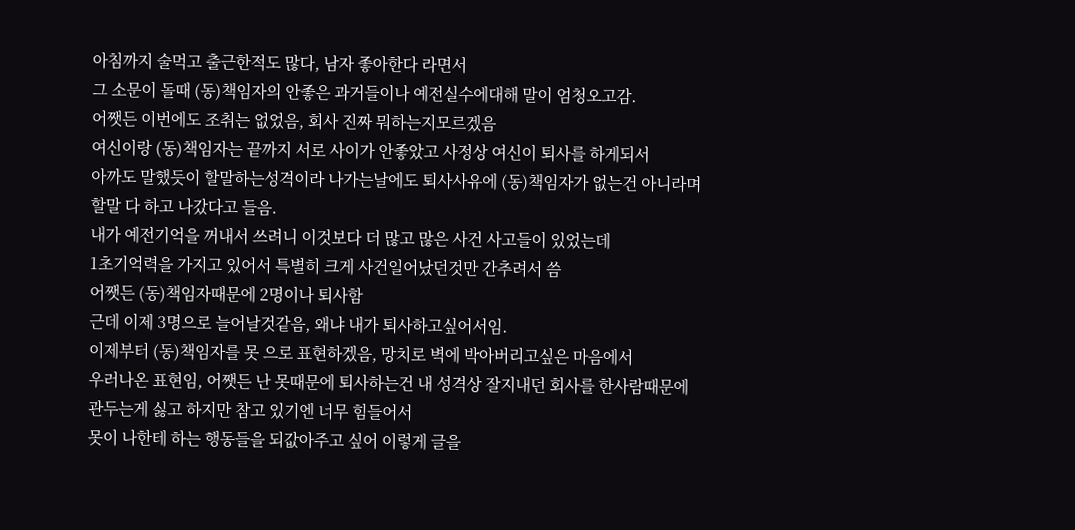아침까지 술먹고 출근한적도 많다, 남자 좋아한다 라면서
그 소문이 돌때 (동)책임자의 안좋은 과거들이나 예전실수에대해 말이 엄청오고감.
어쨋든 이번에도 조취는 없었음, 회사 진짜 뭐하는지모르겠음
여신이랑 (동)책임자는 끝까지 서로 사이가 안좋았고 사정상 여신이 퇴사를 하게되서
아까도 말했듯이 할말하는성격이라 나가는날에도 퇴사사유에 (동)책임자가 없는건 아니라며
할말 다 하고 나갔다고 들음.
내가 예전기억을 꺼내서 쓰려니 이것보다 더 많고 많은 사건 사고들이 있었는데
1초기억력을 가지고 있어서 특별히 크게 사건일어났던것만 간추려서 씀
어쨋든 (동)책임자때문에 2명이나 퇴사함
근데 이제 3명으로 늘어날것같음, 왜냐 내가 퇴사하고싶어서임.
이제부터 (동)책임자를 못 으로 표현하겠음, 망치로 벽에 박아버리고싶은 마음에서
우러나온 표현임, 어쨋든 난 못때문에 퇴사하는건 내 성격상 잘지내던 회사를 한사람때문에
관두는게 싫고 하지만 참고 있기엔 너무 힘들어서
못이 나한테 하는 행동들을 되값아주고 싶어 이렇게 글을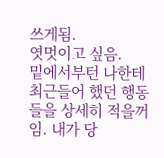쓰게됨.
엿멋이고 싶음.
밑에서부턴 나한테 최근들어 했던 행동들을 상세히 적을꺼임. 내가 당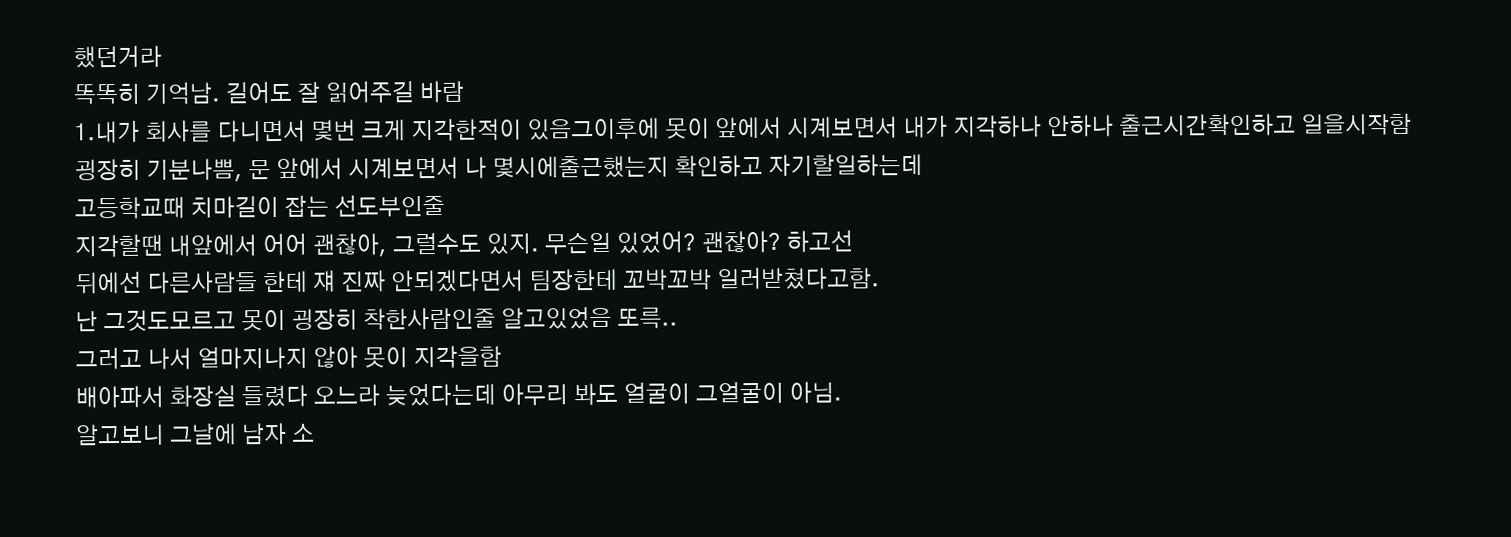했던거라
똑똑히 기억남. 길어도 잘 읽어주길 바람
1.내가 회사를 다니면서 몇번 크게 지각한적이 있음그이후에 못이 앞에서 시계보면서 내가 지각하나 안하나 출근시간확인하고 일을시작함
굉장히 기분나쁨, 문 앞에서 시계보면서 나 몇시에출근했는지 확인하고 자기할일하는데
고등학교때 치마길이 잡는 선도부인줄
지각할땐 내앞에서 어어 괜찮아, 그럴수도 있지. 무슨일 있었어? 괜찮아? 하고선
뒤에선 다른사람들 한테 쟤 진짜 안되겠다면서 팀장한테 꼬박꼬박 일러받쳤다고함.
난 그것도모르고 못이 굉장히 착한사람인줄 알고있었음 또륵..
그러고 나서 얼마지나지 않아 못이 지각을함
배아파서 화장실 들렸다 오느라 늦었다는데 아무리 봐도 얼굴이 그얼굴이 아님.
알고보니 그날에 남자 소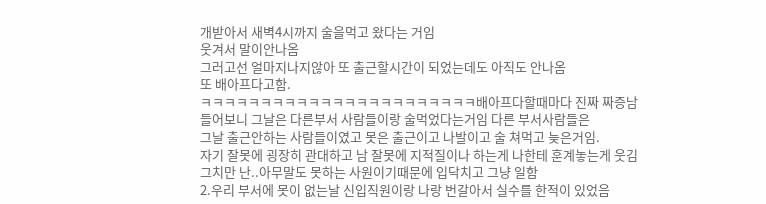개받아서 새벽4시까지 술을먹고 왔다는 거임
웃겨서 말이안나옴
그러고선 얼마지나지않아 또 출근할시간이 되었는데도 아직도 안나옴
또 배아프다고함.
ㅋㅋㅋㅋㅋㅋㅋㅋㅋㅋㅋㅋㅋㅋㅋㅋㅋㅋㅋㅋㅋㅋㅋ배아프다할때마다 진짜 짜증남
들어보니 그날은 다른부서 사람들이랑 술먹었다는거임 다른 부서사람들은
그날 출근안하는 사람들이였고 못은 출근이고 나발이고 술 쳐먹고 늦은거임.
자기 잘못에 굉장히 관대하고 남 잘못에 지적질이나 하는게 나한테 훈계놓는게 웃김
그치만 난..아무말도 못하는 사원이기때문에 입닥치고 그냥 일함
2.우리 부서에 못이 없는날 신입직원이랑 나랑 번갈아서 실수를 한적이 있었음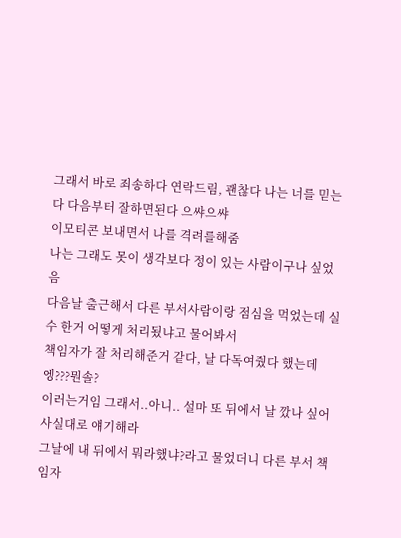그래서 바로 죄송하다 연락드림, 괜찮다 나는 너를 믿는다 다음부터 잘하면된다 으쌰으쌰
이모티콘 보내면서 나를 격려를해줌
나는 그래도 못이 생각보다 정이 있는 사람이구나 싶었음
다음날 출근해서 다른 부서사람이랑 점심을 먹었는데 실수 한거 어떻게 처리됬냐고 물어봐서
책임자가 잘 처리해준거 같다, 날 다독여줬다 했는데
엥???뭔솔?
이러는거임 그래서..아니.. 설마 또 뒤에서 날 깠나 싶어 사실대로 얘기해라
그날에 내 뒤에서 뭐라했냐?라고 물었더니 다른 부서 책임자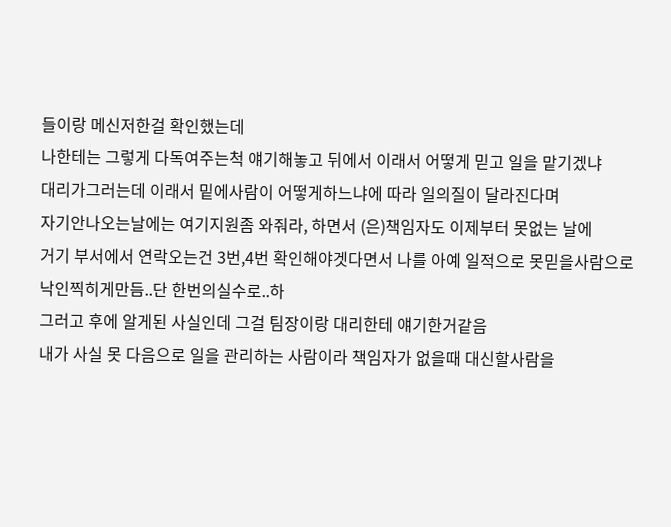들이랑 메신저한걸 확인했는데
나한테는 그렇게 다독여주는척 얘기해놓고 뒤에서 이래서 어떻게 믿고 일을 맡기겠냐
대리가그러는데 이래서 밑에사람이 어떻게하느냐에 따라 일의질이 달라진다며
자기안나오는날에는 여기지원좀 와줘라, 하면서 (은)책임자도 이제부터 못없는 날에
거기 부서에서 연락오는건 3번,4번 확인해야겟다면서 나를 아예 일적으로 못믿을사람으로
낙인찍히게만듬..단 한번의실수로..하
그러고 후에 알게된 사실인데 그걸 팀장이랑 대리한테 얘기한거같음
내가 사실 못 다음으로 일을 관리하는 사람이라 책임자가 없을때 대신할사람을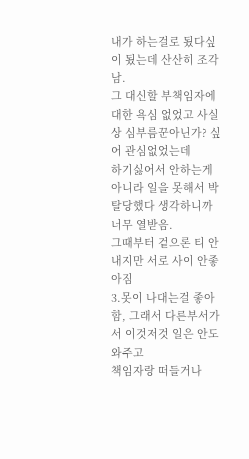내가 하는걸로 됬다싶이 됬는데 산산히 조각남.
그 대신할 부책임자에대한 욕심 없었고 사실상 심부름꾼아닌가? 싶어 관심없었는데
하기싫어서 안하는게 아니라 일을 못해서 박탈당했다 생각하니까 너무 열받음.
그때부터 겉으론 티 안내지만 서로 사이 안좋아짐
3.못이 나대는걸 좋아함, 그래서 다른부서가서 이것저것 일은 안도와주고
책임자랑 떠들거나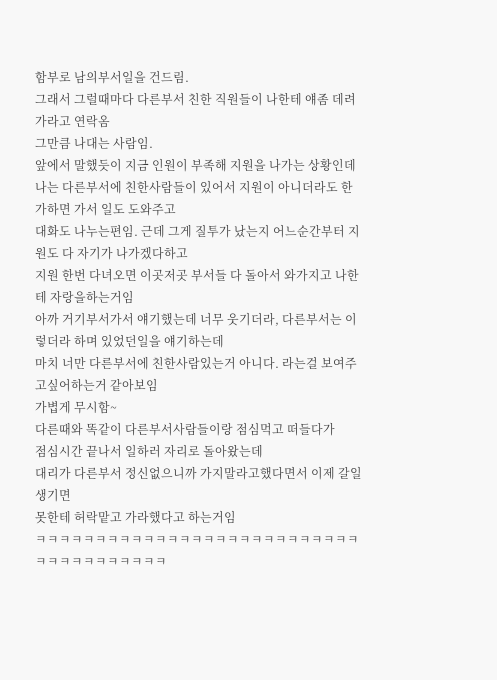함부로 남의부서일을 건드림.
그래서 그럴때마다 다른부서 친한 직원들이 나한테 얘좀 데려가라고 연락옴
그만큼 나대는 사람임.
앞에서 말했듯이 지금 인원이 부족해 지원을 나가는 상황인데
나는 다른부서에 친한사람들이 있어서 지원이 아니더라도 한가하면 가서 일도 도와주고
대화도 나누는편임. 근데 그게 질투가 났는지 어느순간부터 지원도 다 자기가 나가겠다하고
지원 한번 다녀오면 이곳저곳 부서들 다 돌아서 와가지고 나한테 자랑을하는거임
아까 거기부서가서 얘기했는데 너무 웃기더라, 다른부서는 이렇더라 하며 있었던일을 얘기하는데
마치 너만 다른부서에 친한사람있는거 아니다. 라는걸 보여주고싶어하는거 같아보임
가볍게 무시함~
다른때와 똑같이 다른부서사람들이랑 점심먹고 떠들다가
점심시간 끝나서 일하러 자리로 돌아왔는데
대리가 다른부서 정신없으니까 가지말라고했다면서 이제 갈일생기면
못한테 허락맡고 가라했다고 하는거임
ㅋㅋㅋㅋㅋㅋㅋㅋㅋㅋㅋㅋㅋㅋㅋㅋㅋㅋㅋㅋㅋㅋㅋㅋㅋㅋㅋㅋㅋㅋㅋㅋㅋㅋㅋㅋㅋㅋ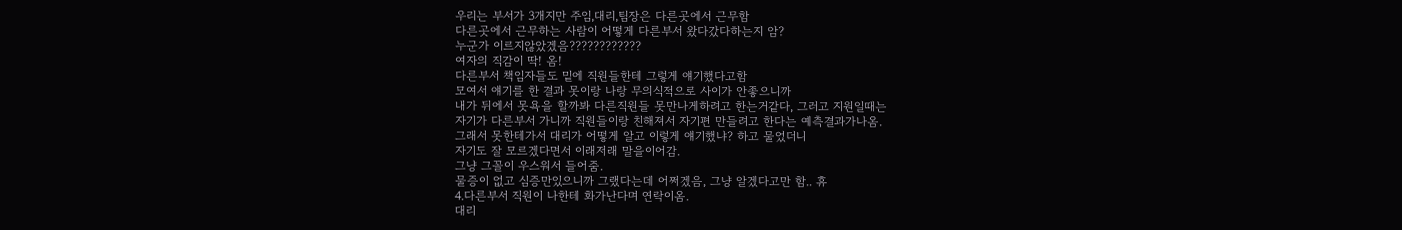우리는 부서가 3개지만 주임,대리,팀장은 다른곳에서 근무함
다른곳에서 근무하는 사람이 어떻게 다른부서 왔다갔다하는지 암?
누군가 이르지않았겠음????????????
여자의 직감이 딱! 옴!
다른부서 책임자들도 밑에 직원들한테 그렇게 얘기했다고함
모여서 얘기를 한 결과 못이랑 나랑 무의식적으로 사이가 안좋으니까
내가 뒤에서 못욕을 할까봐 다른직원들 못만나게하려고 한는거같다, 그러고 지원일때는
자기가 다른부서 가니까 직원들이랑 친해져서 자기편 만들려고 한다는 예측결과가나옴.
그래서 못한테가서 대리가 어떻게 알고 이렇게 얘기했냐? 하고 물었더니
자기도 잘 모르겠다면서 이래저래 말을이어감.
그냥 그꼴이 우스워서 들어줌.
물증이 없고 심증만있으니까 그랬다는데 어쩌겠음, 그냥 알겠다고만 함.. 휴
4.다른부서 직원이 나한테 화가난다며 연락이옴.
대리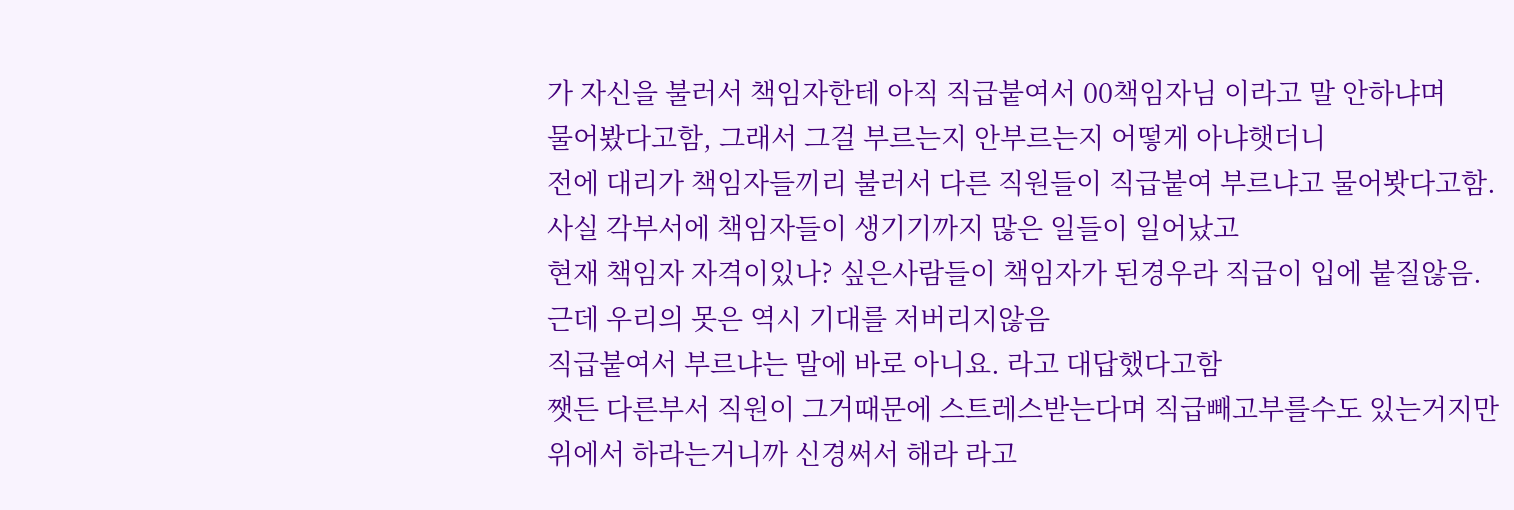가 자신을 불러서 책임자한테 아직 직급붙여서 00책임자님 이라고 말 안하냐며
물어봤다고함, 그래서 그걸 부르는지 안부르는지 어떻게 아냐햇더니
전에 대리가 책임자들끼리 불러서 다른 직원들이 직급붙여 부르냐고 물어봣다고함.
사실 각부서에 책임자들이 생기기까지 많은 일들이 일어났고
현재 책임자 자격이있나? 싶은사람들이 책임자가 된경우라 직급이 입에 붙질않음.
근데 우리의 못은 역시 기대를 저버리지않음
직급붙여서 부르냐는 말에 바로 아니요. 라고 대답했다고함
쨋든 다른부서 직원이 그거때문에 스트레스받는다며 직급빼고부를수도 있는거지만
위에서 하라는거니까 신경써서 해라 라고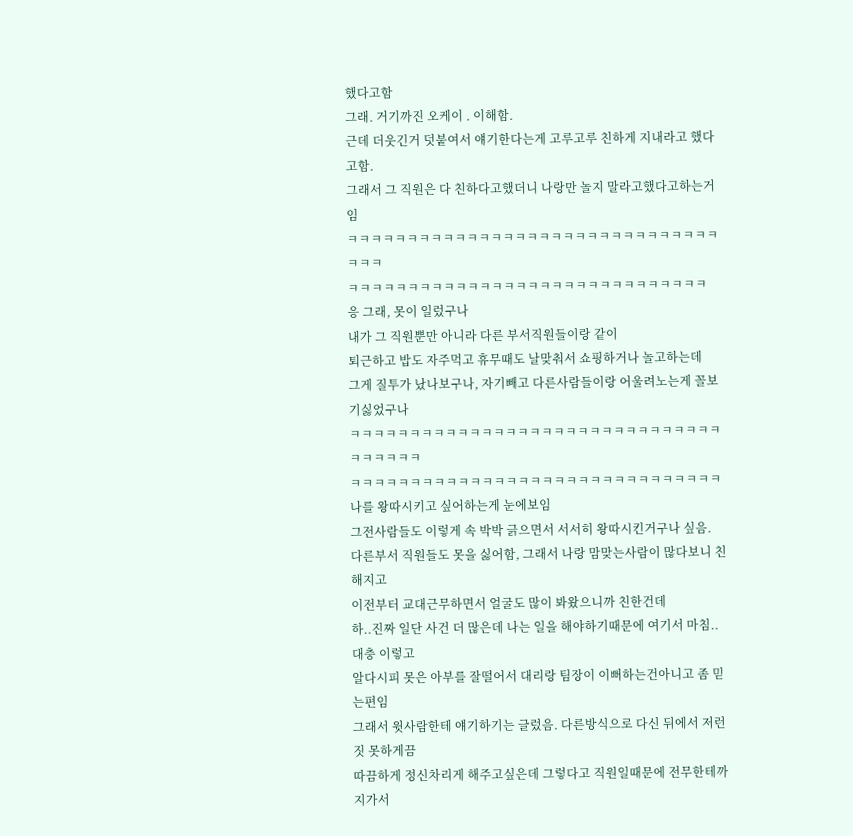했다고함
그래. 거기까진 오케이 . 이해함.
근데 더웃긴거 덧붙여서 얘기한다는게 고루고루 친하게 지내라고 했다고함.
그래서 그 직원은 다 친하다고했더니 나랑만 놀지 말라고했다고하는거임
ㅋㅋㅋㅋㅋㅋㅋㅋㅋㅋㅋㅋㅋㅋㅋㅋㅋㅋㅋㅋㅋㅋㅋㅋㅋㅋㅋㅋㅋㅋㅋㅋㅋㅋ
ㅋㅋㅋㅋㅋㅋㅋㅋㅋㅋㅋㅋㅋㅋㅋㅋㅋㅋㅋㅋㅋㅋㅋㅋㅋㅋㅋㅋㅋㅋ
응 그래, 못이 일렀구나
내가 그 직원뿐만 아니라 다른 부서직원들이랑 같이
퇴근하고 밥도 자주먹고 휴무때도 날맞춰서 쇼핑하거나 놀고하는데
그게 질투가 났나보구나, 자기빼고 다른사람들이랑 어울려노는게 꼴보기싫었구나
ㅋㅋㅋㅋㅋㅋㅋㅋㅋㅋㅋㅋㅋㅋㅋㅋㅋㅋㅋㅋㅋㅋㅋㅋㅋㅋㅋㅋㅋㅋㅋㅋㅋㅋㅋㅋㅋ
ㅋㅋㅋㅋㅋㅋㅋㅋㅋㅋㅋㅋㅋㅋㅋㅋㅋㅋㅋㅋㅋㅋㅋㅋㅋㅋㅋㅋㅋㅋㅋ
나를 왕따시키고 싶어하는게 눈에보임
그전사람들도 이렇게 속 박박 긁으면서 서서히 왕따시킨거구나 싶음.
다른부서 직원들도 못을 싫어함, 그래서 나랑 맘맞는사람이 많다보니 친해지고
이전부터 교대근무하면서 얼굴도 많이 봐왔으니까 친한건데
하..진짜 일단 사건 더 많은데 나는 일을 해야하기때문에 여기서 마침..
대충 이렇고
알다시피 못은 아부를 잘떨어서 대리랑 팀장이 이뻐하는건아니고 좀 믿는편임
그래서 윗사람한테 얘기하기는 글렀음. 다른방식으로 다신 뒤에서 저런짓 못하게끔
따끔하게 정신차리게 해주고싶은데 그렇다고 직원일때문에 전무한테까지가서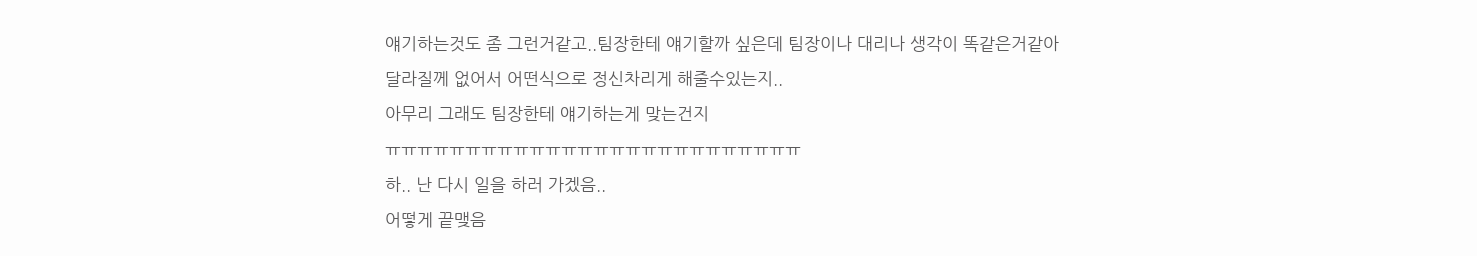얘기하는것도 좀 그런거같고..팀장한테 얘기할까 싶은데 팀장이나 대리나 생각이 똑같은거같아
달라질께 없어서 어떤식으로 정신차리게 해줄수있는지..
아무리 그래도 팀장한테 얘기하는게 맞는건지
ㅠㅠㅠㅠㅠㅠㅠㅠㅠㅠㅠㅠㅠㅠㅠㅠㅠㅠㅠㅠㅠㅠㅠㅠㅠㅠ
하.. 난 다시 일을 하러 가겠음..
어떻게 끝맺음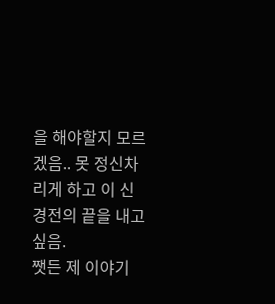을 해야할지 모르겠음.. 못 정신차리게 하고 이 신경전의 끝을 내고싶음.
쨋든 제 이야기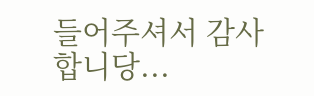들어주셔서 감사합니당...